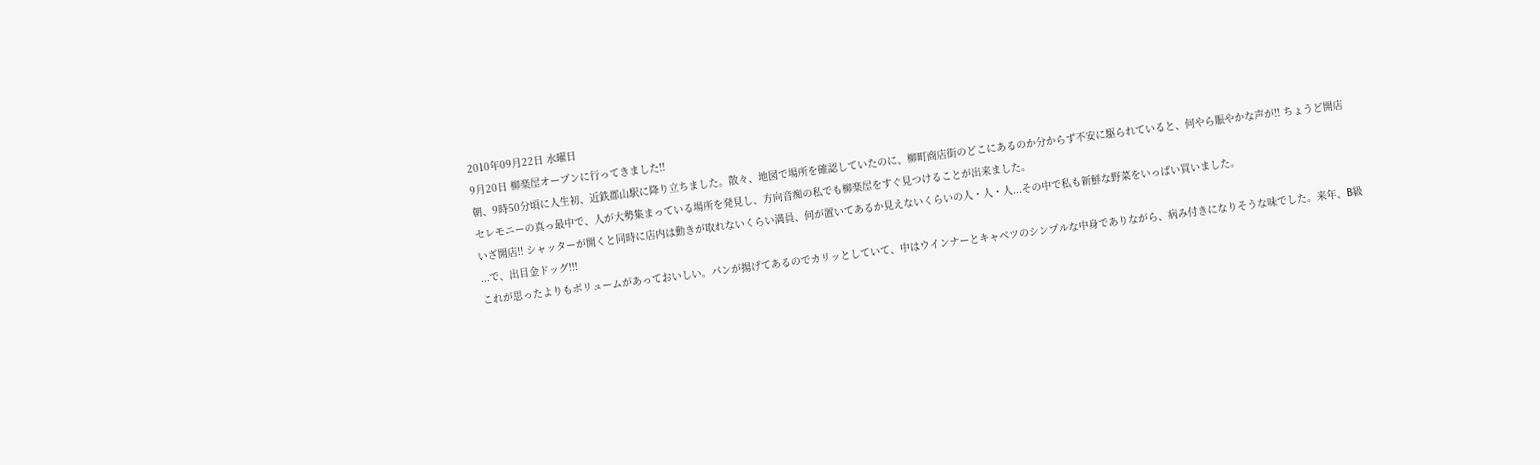2010年09月22日 水曜日
9月20日 柳楽屋オープンに行ってきました!!
朝、9時50分頃に人生初、近鉄郡山駅に降り立ちました。散々、地図で場所を確認していたのに、柳町商店街のどこにあるのか分からず不安に駆られていると、何やら賑やかな声が!! ちょうど開店セレモニーの真っ最中で、人が大勢集まっている場所を発見し、方向音痴の私でも柳楽屋をすぐ見つけることが出来ました。
いざ開店!! シャッターが開くと同時に店内は動きが取れないくらい満員、何が置いてあるか見えないくらいの人・人・人...その中で私も新鮮な野菜をいっぱい買いました。
...で、出目金ドッグ!!!
これが思ったよりもボリュームがあっておいしい。パンが揚げてあるのでカリッとしていて、中はウインナーとキャベツのシンプルな中身でありながら、病み付きになりそうな味でした。来年、B級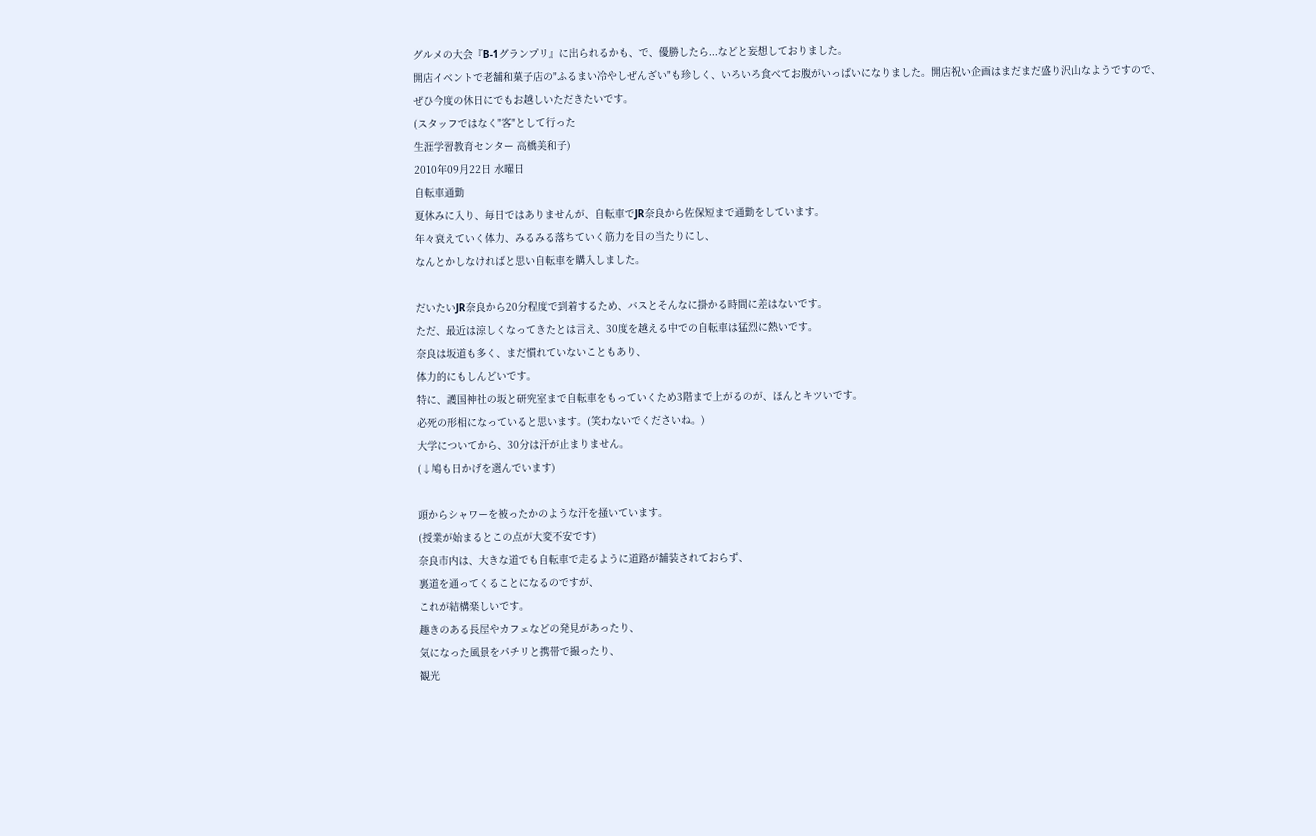グルメの大会『B-1グランプリ』に出られるかも、で、優勝したら...などと妄想しておりました。
開店イベントで老舗和菓子店の"ふるまい冷やしぜんざい"も珍しく、いろいろ食べてお腹がいっぱいになりました。開店祝い企画はまだまだ盛り沢山なようですので、ぜひ今度の休日にでもお越しいただきたいです。
(スタッフではなく"客"として行った
生涯学習教育センター 高橋美和子)
2010年09月22日 水曜日
自転車通勤
夏休みに入り、毎日ではありませんが、自転車でJR奈良から佐保短まで通勤をしています。
年々衰えていく体力、みるみる落ちていく筋力を目の当たりにし、
なんとかしなければと思い自転車を購入しました。

だいたいJR奈良から20分程度で到着するため、バスとそんなに掛かる時間に差はないです。
ただ、最近は涼しくなってきたとは言え、30度を越える中での自転車は猛烈に熱いです。
奈良は坂道も多く、まだ慣れていないこともあり、
体力的にもしんどいです。
特に、護国神社の坂と研究室まで自転車をもっていくため3階まで上がるのが、ほんとキツいです。
必死の形相になっていると思います。(笑わないでくださいね。)
大学についてから、30分は汗が止まりません。
(↓鳩も日かげを選んでいます)

頭からシャワーを被ったかのような汗を掻いています。
(授業が始まるとこの点が大変不安です)
奈良市内は、大きな道でも自転車で走るように道路が舗装されておらず、
裏道を通ってくることになるのですが、
これが結構楽しいです。
趣きのある長屋やカフェなどの発見があったり、
気になった風景をパチリと携帯で撮ったり、
観光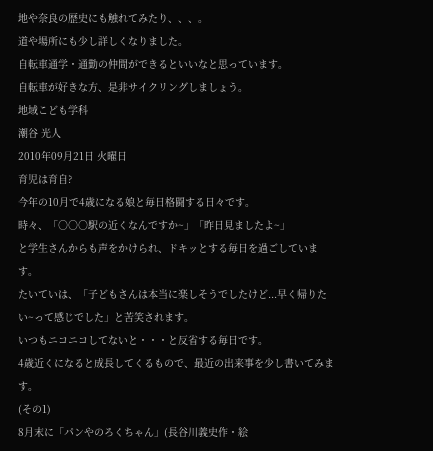地や奈良の歴史にも触れてみたり、、、。
道や場所にも少し詳しくなりました。
自転車通学・通勤の仲間ができるといいなと思っています。
自転車が好きな方、是非サイクリングしましょう。
地域こども学科
潮谷 光人
2010年09月21日 火曜日
育児は育自?
今年の10月で4歳になる娘と毎日格闘する日々です。
時々、「○○○駅の近くなんですか~」「昨日見ましたよ~」
と学生さんからも声をかけられ、ドキッとする毎日を過ごしています。
たいていは、「子どもさんは本当に楽しそうでしたけど...早く帰りたい~って感じでした」と苦笑されます。
いつもニコニコしてないと・・・と反省する毎日です。
4歳近くになると成長してくるもので、最近の出来事を少し書いてみます。
(その1)
8月末に「パンやのろくちゃん」(長谷川義史作・絵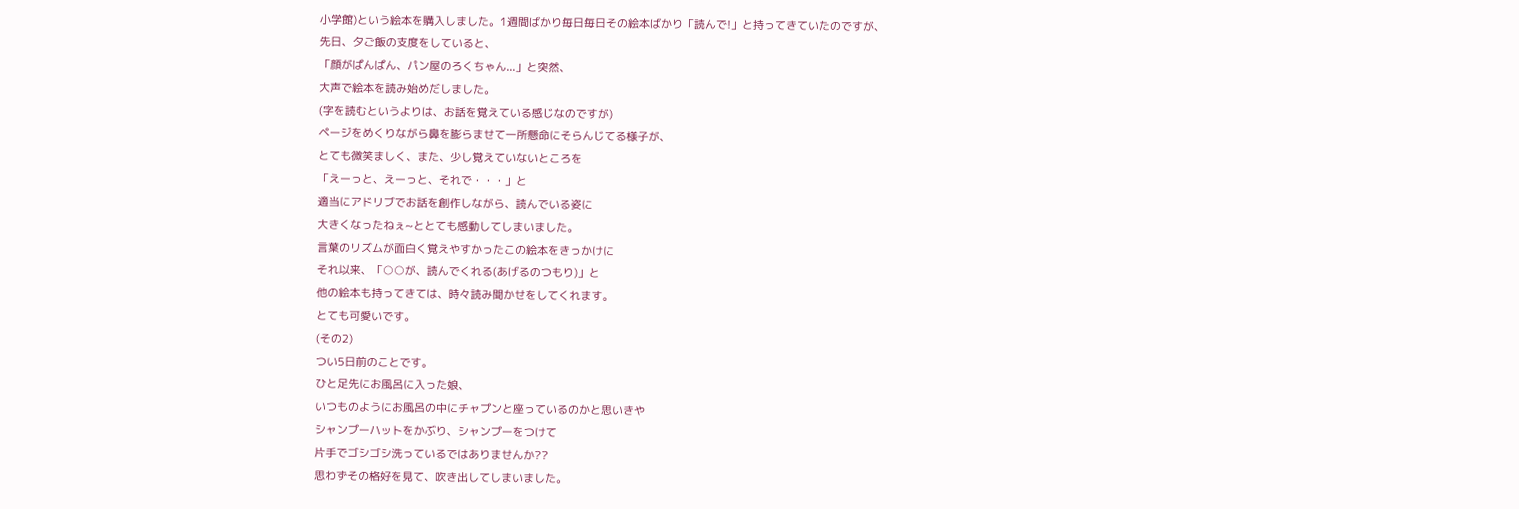小学館)という絵本を購入しました。1週間ばかり毎日毎日その絵本ばかり「読んで!」と持ってきていたのですが、
先日、夕ご飯の支度をしていると、
「顔がぱんぱん、パン屋のろくちゃん...」と突然、
大声で絵本を読み始めだしました。
(字を読むというよりは、お話を覚えている感じなのですが)
ページをめくりながら鼻を膨らませて一所懸命にそらんじてる様子が、
とても微笑ましく、また、少し覚えていないところを
「えーっと、えーっと、それで・・・」と
適当にアドリブでお話を創作しながら、読んでいる姿に
大きくなったねぇ~ととても感動してしまいました。
言葉のリズムが面白く覚えやすかったこの絵本をきっかけに
それ以来、「○○が、読んでくれる(あげるのつもり)」と
他の絵本も持ってきては、時々読み聞かせをしてくれます。
とても可愛いです。
(その2)
つい5日前のことです。
ひと足先にお風呂に入った娘、
いつものようにお風呂の中にチャプンと座っているのかと思いきや
シャンプーハットをかぶり、シャンプーをつけて
片手でゴシゴシ洗っているではありませんか??
思わずその格好を見て、吹き出してしまいました。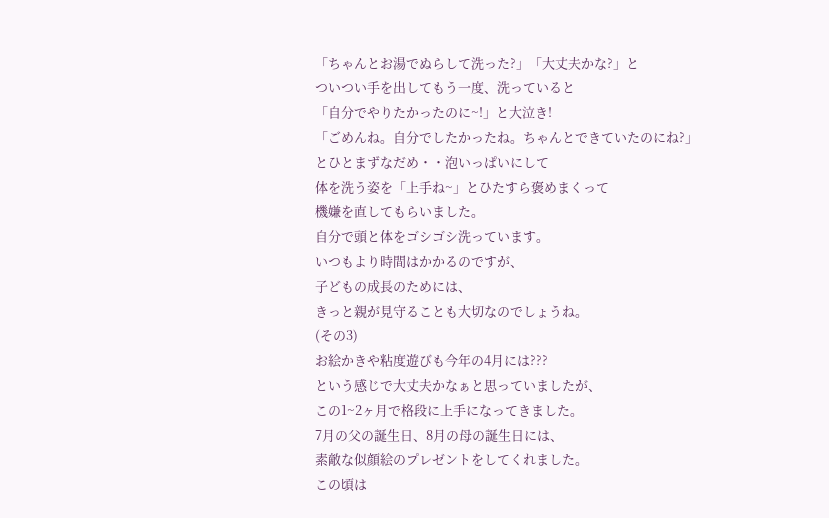「ちゃんとお湯でぬらして洗った?」「大丈夫かな?」と
ついつい手を出してもう一度、洗っていると
「自分でやりたかったのに~!」と大泣き!
「ごめんね。自分でしたかったね。ちゃんとできていたのにね?」
とひとまずなだめ・・泡いっぱいにして
体を洗う姿を「上手ね~」とひたすら褒めまくって
機嫌を直してもらいました。
自分で頭と体をゴシゴシ洗っています。
いつもより時間はかかるのですが、
子どもの成長のためには、
きっと親が見守ることも大切なのでしょうね。
(その3)
お絵かきや粘度遊びも今年の4月には???
という感じで大丈夫かなぁと思っていましたが、
この1~2ヶ月で格段に上手になってきました。
7月の父の誕生日、8月の母の誕生日には、
素敵な似顔絵のプレゼントをしてくれました。
この頃は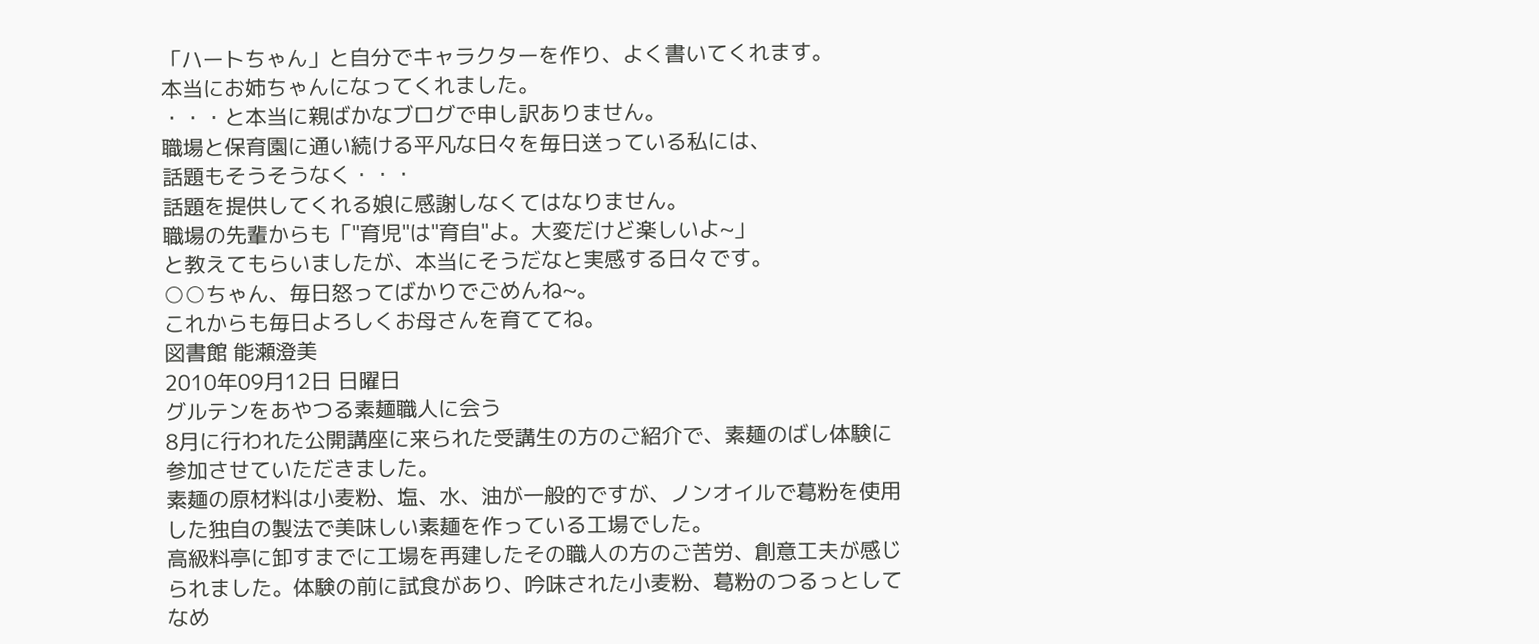「ハートちゃん」と自分でキャラクターを作り、よく書いてくれます。
本当にお姉ちゃんになってくれました。
・・・と本当に親ばかなブログで申し訳ありません。
職場と保育園に通い続ける平凡な日々を毎日送っている私には、
話題もそうそうなく・・・
話題を提供してくれる娘に感謝しなくてはなりません。
職場の先輩からも「"育児"は"育自"よ。大変だけど楽しいよ~」
と教えてもらいましたが、本当にそうだなと実感する日々です。
○○ちゃん、毎日怒ってばかりでごめんね~。
これからも毎日よろしくお母さんを育ててね。
図書館 能瀬澄美
2010年09月12日 日曜日
グルテンをあやつる素麺職人に会う
8月に行われた公開講座に来られた受講生の方のご紹介で、素麺のばし体験に参加させていただきました。
素麺の原材料は小麦粉、塩、水、油が一般的ですが、ノンオイルで葛粉を使用した独自の製法で美味しい素麺を作っている工場でした。
高級料亭に卸すまでに工場を再建したその職人の方のご苦労、創意工夫が感じられました。体験の前に試食があり、吟味された小麦粉、葛粉のつるっとしてなめ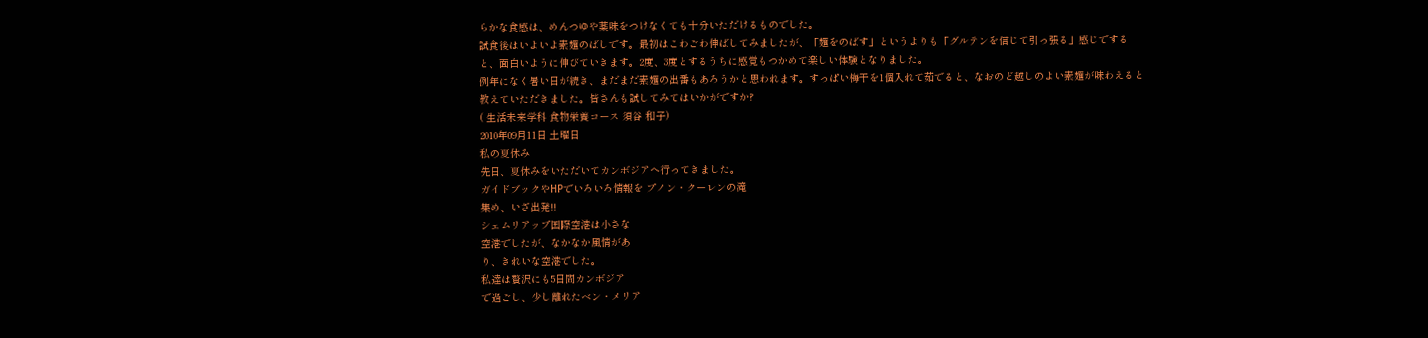らかな食感は、めんつゆや薬味をつけなくても十分いただけるものでした。
試食後はいよいよ素麺のばしです。最初はこわごわ伸ばしてみましたが、「麺をのばす」というよりも「グルテンを信じて引っ張る」感じですると、面白いように伸びていきます。2度、3度とするうちに感覚もつかめて楽しい体験となりました。
例年になく暑い日が続き、まだまだ素麺の出番もあろうかと思われます。すっぱい梅干を1個入れて茹でると、なおのど越しのよい素麺が味わえると教えていただきました。皆さんも試してみてはいかがですか?
( 生活未来学科 食物栄養コース 須谷 和子)
2010年09月11日 土曜日
私の夏休み
先日、夏休みをいただいてカンボジアへ行ってきました。
ガイドブックやHPでいろいろ情報を プノン・クーレンの滝
集め、いざ出発!!
シェムリアップ国際空港は小さな
空港でしたが、なかなか風情があ
り、きれいな空港でした。
私達は贅沢にも5日間カンボジア
で過ごし、少し離れたベン・メリア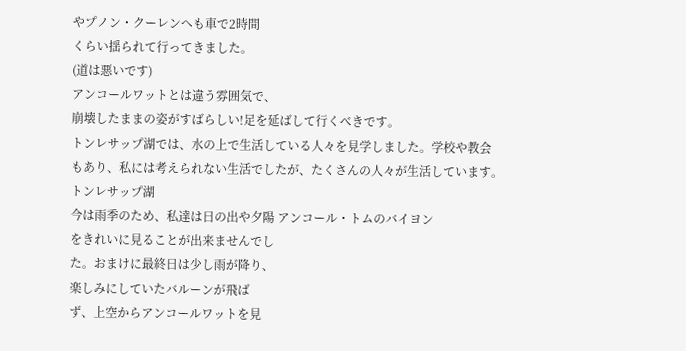やプノン・クーレンへも車で2時間
くらい揺られて行ってきました。
(道は悪いです)
アンコールワットとは違う雰囲気で、
崩壊したままの姿がすばらしい!足を延ばして行くべきです。
トンレサップ湖では、水の上で生活している人々を見学しました。学校や教会
もあり、私には考えられない生活でしたが、たくさんの人々が生活しています。
トンレサップ湖
今は雨季のため、私達は日の出や夕陽 アンコール・トムのバイヨン
をきれいに見ることが出来ませんでし
た。おまけに最終日は少し雨が降り、
楽しみにしていたバルーンが飛ば
ず、上空からアンコールワットを見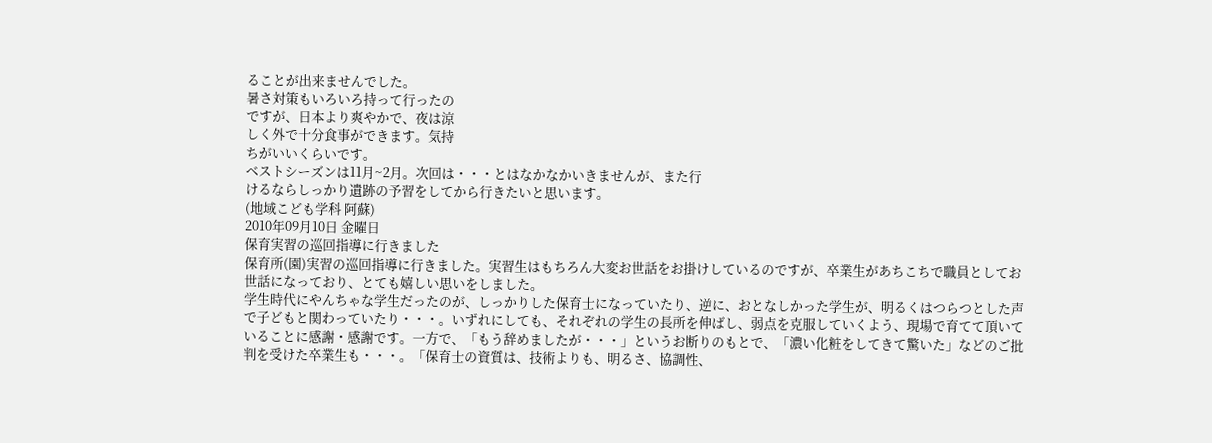ることが出来ませんでした。
暑さ対策もいろいろ持って行ったの
ですが、日本より爽やかで、夜は涼
しく外で十分食事ができます。気持
ちがいいくらいです。
ベストシーズンは11月~2月。次回は・・・とはなかなかいきませんが、また行
けるならしっかり遺跡の予習をしてから行きたいと思います。
(地域こども学科 阿蘇)
2010年09月10日 金曜日
保育実習の巡回指導に行きました
保育所(園)実習の巡回指導に行きました。実習生はもちろん大変お世話をお掛けしているのですが、卒業生があちこちで職員としてお世話になっており、とても嬉しい思いをしました。
学生時代にやんちゃな学生だったのが、しっかりした保育士になっていたり、逆に、おとなしかった学生が、明るくはつらつとした声で子どもと関わっていたり・・・。いずれにしても、それぞれの学生の長所を伸ばし、弱点を克服していくよう、現場で育てて頂いていることに感謝・感謝です。一方で、「もう辞めましたが・・・」というお断りのもとで、「濃い化粧をしてきて驚いた」などのご批判を受けた卒業生も・・・。「保育士の資質は、技術よりも、明るさ、協調性、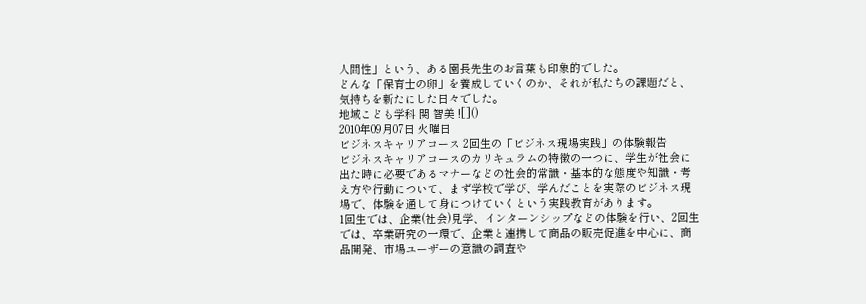人間性」という、ある園長先生のお言葉も印象的でした。
どんな「保育士の卵」を養成していくのか、それが私たちの課題だと、気持ちを新たにした日々でした。
地域こども学科 関 智美 ![]()
2010年09月07日 火曜日
ビジネスキャリアコース 2回生の「ビジネス現場実践」の体験報告
ビジネスキャリアコースのカリキュラムの特徴の一つに、学生が社会に出た時に必要であるマナーなどの社会的常識・基本的な態度や知識・考え方や行動について、まず学校で学び、学んだことを実際のビジネス現場で、体験を通して身につけていくという実践教育があります。
1回生では、企業(社会)見学、インターンシップなどの体験を行い、2回生では、卒業研究の一環で、企業と連携して商品の販売促進を中心に、商品開発、市場ユーザーの意識の調査や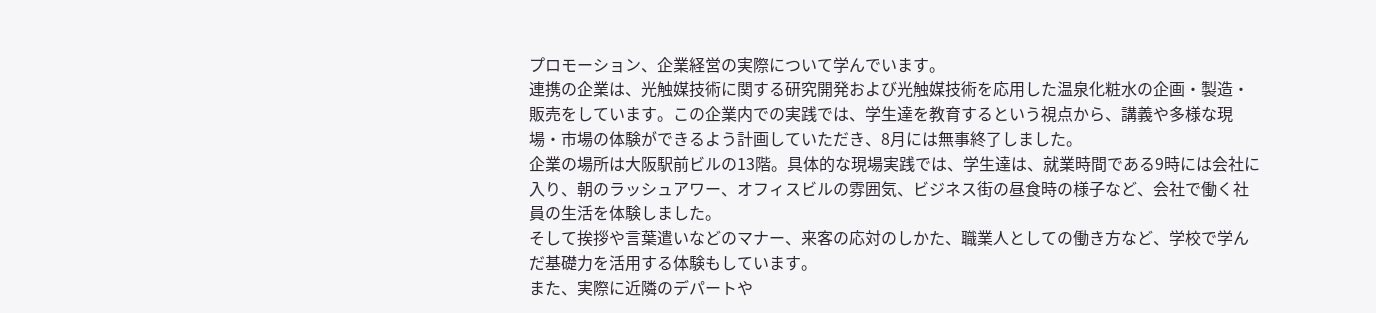プロモーション、企業経営の実際について学んでいます。
連携の企業は、光触媒技術に関する研究開発および光触媒技術を応用した温泉化粧水の企画・製造・販売をしています。この企業内での実践では、学生達を教育するという視点から、講義や多様な現場・市場の体験ができるよう計画していただき、8月には無事終了しました。
企業の場所は大阪駅前ビルの13階。具体的な現場実践では、学生達は、就業時間である9時には会社に入り、朝のラッシュアワー、オフィスビルの雰囲気、ビジネス街の昼食時の様子など、会社で働く社員の生活を体験しました。
そして挨拶や言葉遣いなどのマナー、来客の応対のしかた、職業人としての働き方など、学校で学んだ基礎力を活用する体験もしています。
また、実際に近隣のデパートや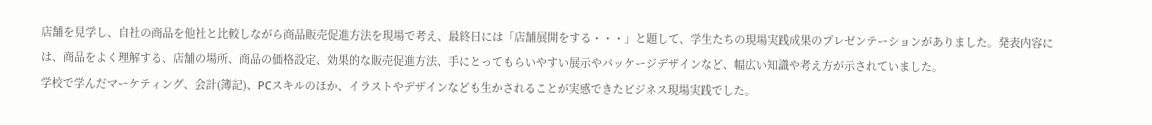店舗を見学し、自社の商品を他社と比較しながら商品販売促進方法を現場で考え、最終日には「店舗展開をする・・・」と題して、学生たちの現場実践成果のプレゼンテーションがありました。発表内容には、商品をよく理解する、店舗の場所、商品の価格設定、効果的な販売促進方法、手にとってもらいやすい展示やパッケージデザインなど、幅広い知識や考え方が示されていました。
学校で学んだマーケティング、会計(簿記)、PCスキルのほか、イラストやデザインなども生かされることが実感できたビジネス現場実践でした。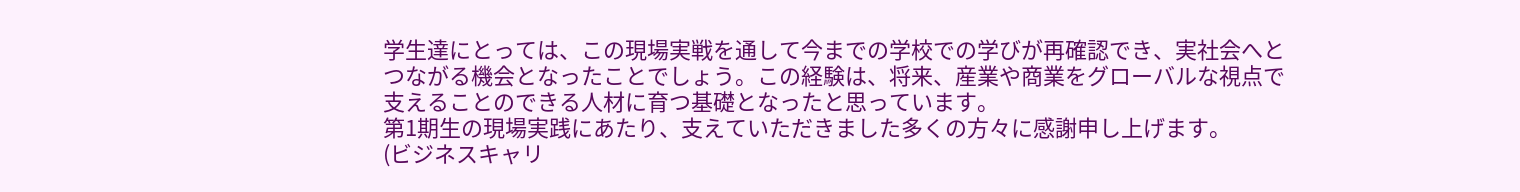学生達にとっては、この現場実戦を通して今までの学校での学びが再確認でき、実社会へとつながる機会となったことでしょう。この経験は、将来、産業や商業をグローバルな視点で支えることのできる人材に育つ基礎となったと思っています。
第1期生の現場実践にあたり、支えていただきました多くの方々に感謝申し上げます。
(ビジネスキャリ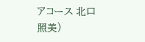アコース 北口照美)